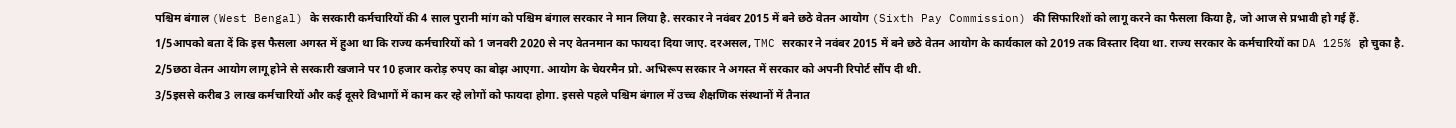पश्चिम बंगाल (West Bengal) के सरकारी कर्मचारियों की 4 साल पुरानी मांग को पश्चिम बंगाल सरकार ने मान लिया है. सरकार ने नवंबर 2015 में बने छठे वेतन आयोग (Sixth Pay Commission) की सिफारिशों को लागू करने का फैसला किया है, जो आज से प्रभावी हो गई हैं.
1/5आपको बता दें कि इस फैसला अगस्त में हुआ था कि राज्य कर्मचारियों को 1 जनवरी 2020 से नए वेतनमान का फायदा दिया जाए. दरअसल, TMC सरकार ने नवंबर 2015 में बने छठे वेतन आयोग के कार्यकाल को 2019 तक विस्तार दिया था. राज्य सरकार के कर्मचारियों का DA 125% हो चुका है.
2/5छठा वेतन आयोग लागू होने से सरकारी खजाने पर 10 हजार करोड़ रुपए का बोझ आएगा. आयोग के चेयरमैन प्रो. अभिरूप सरकार ने अगस्त में सरकार को अपनी रिपोर्ट सौंप दी थी.
3/5इससे करीब 3 लाख कर्मचारियों और कई दूसरे विभागों में काम कर रहे लोगों को फायदा होगा. इससे पहले पश्चिम बंगाल में उच्च शैक्षणिक संस्थानों में तैनात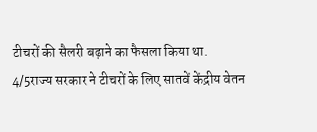टीचरों की सैलरी बढ़ाने का फैसला किया था.
4/5राज्य सरकार ने टीचरों के लिए सातवें केंद्रीय वेतन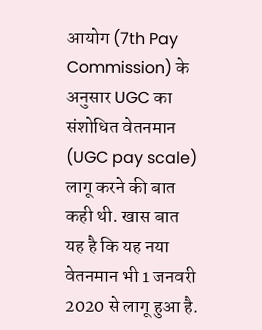आयोग (7th Pay Commission) के अनुसार UGC का संशोधित वेतनमान (UGC pay scale) लागू करने की बात कही थी. खास बात यह है कि यह नया वेतनमान भी 1 जनवरी 2020 से लागू हुआ है.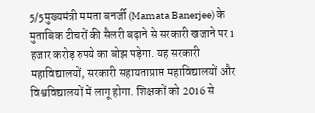5/5मुख्यमंत्री ममता बनर्जी (Mamata Banerjee) के मुताबिक टीचरों की सैलरी बढ़ाने से सरकारी खजाने पर 1 हजार करोड़ रुपये का बोझ पड़ेगा. यह सरकारी महाविद्यालयों, सरकारी सहायताप्राप्त महाविद्यालयों और विश्वविद्यालयों में लागू होगा. शिक्षकों को 2016 से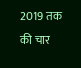2019 तक की चार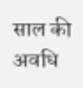साल की अवधि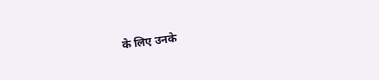के लिए उनके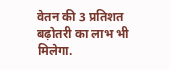वेतन की 3 प्रतिशत बढ़ोतरी का लाभ भी मिलेगा.